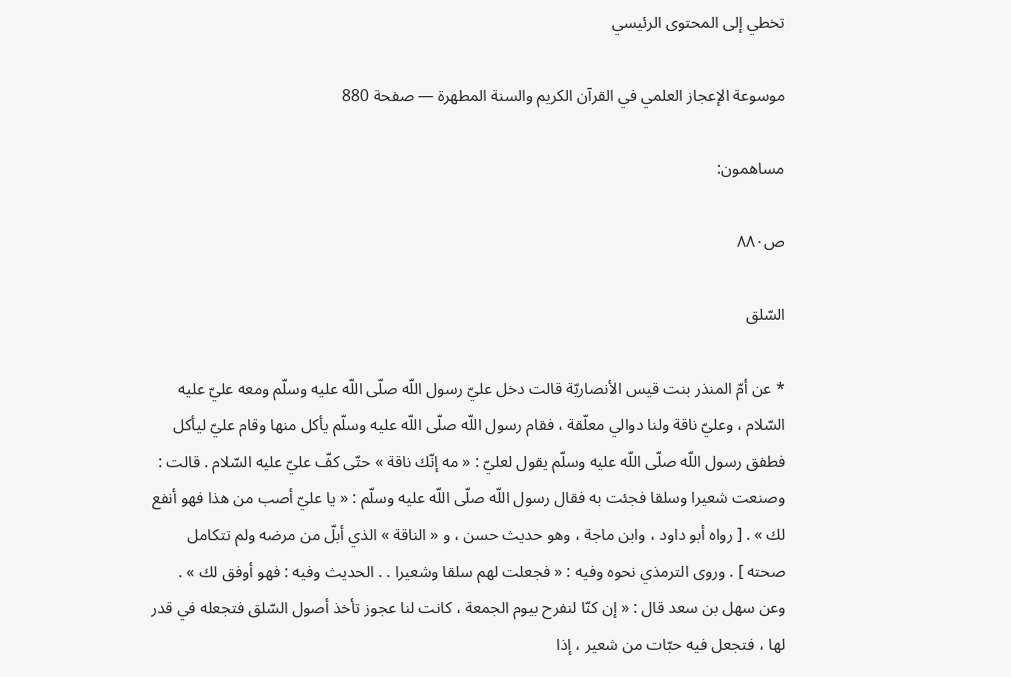تخطي إلى المحتوى الرئيسي

موسوعة الإعجاز العلمي في القرآن الكريم والسنة المطهرة — صفحة 880

مساهمون:

ص٨٨٠

السّلق

* عن أمّ المنذر بنت قيس الأنصاريّة قالت دخل عليّ رسول اللّه صلّى اللّه عليه وسلّم ومعه عليّ عليه السّلام ، وعليّ ناقة ولنا دوالي معلّقة ، فقام رسول اللّه صلّى اللّه عليه وسلّم يأكل منها وقام عليّ ليأكل فطفق رسول اللّه صلّى اللّه عليه وسلّم يقول لعليّ : « مه إنّك ناقة » حتّى كفّ عليّ عليه السّلام . قالت : وصنعت شعيرا وسلقا فجئت به فقال رسول اللّه صلّى اللّه عليه وسلّم : « يا عليّ أصب من هذا فهو أنفع لك » . [ رواه أبو داود ، وابن ماجة ، وهو حديث حسن ، و « الناقة » الذي أبلّ من مرضه ولم تتكامل صحته ] . وروى الترمذي نحوه وفيه : « فجعلت لهم سلقا وشعيرا . . الحديث وفيه : فهو أوفق لك » . وعن سهل بن سعد قال : « إن كنّا لنفرح بيوم الجمعة ، كانت لنا عجوز تأخذ أصول السّلق فتجعله في قدر لها ، فتجعل فيه حبّات من شعير ، إذا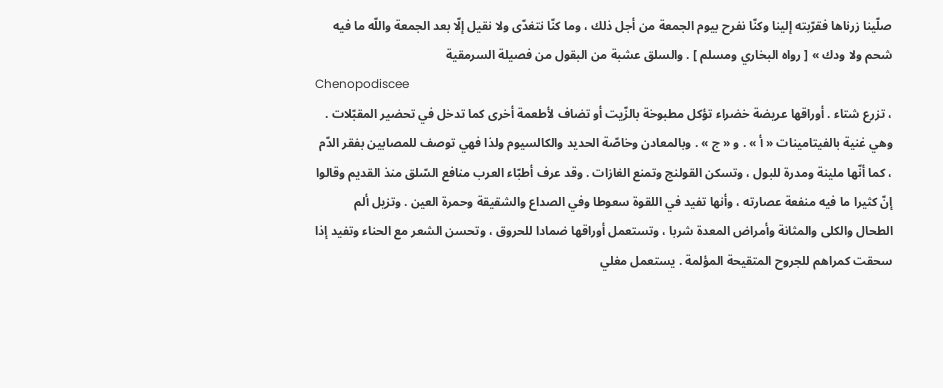صلّينا زرناها فقرّبته إلينا وكنّا نفرح بيوم الجمعة من أجل ذلك ، وما كنّا نتغدّى ولا نقيل إلّا بعد الجمعة واللّه ما فيه شحم ولا ودك » [ رواه البخاري ومسلم ] . والسلق عشبة من البقول من فصيلة السرمقية
Chenopodiscee
، تزرع شتاء . أوراقها عريضة خضراء تؤكل مطبوخة بالزّيت أو تضاف لأطعمة أخرى كما تدخل في تحضير المقبّلات . وهي غنية بالفيتامينات « أ » . و « ج » . وبالمعادن وخاصّة الحديد والكالسيوم ولذا فهي توصف للمصابين بفقر الدّم ، كما أنّها ملينة ومدرة للبول ، وتسكن القولنج وتمنع الغازات . وقد عرف أطبّاء العرب منافع السّلق منذ القديم وقالوا إنّ كثيرا ما فيه منفعة عصارته ، وأنها تفيد في اللقوة سعوطا وفي الصداع والشقيقة وحمرة العين . وتزيل ألم الطحال والكلى والمثانة وأمراض المعدة شربا ، وتستعمل أوراقها ضمادا للحروق ، وتحسن الشعر مع الحناء وتفيد إذا سحقت كمراهم للجروح المتقيحة المؤلمة . يستعمل مغلي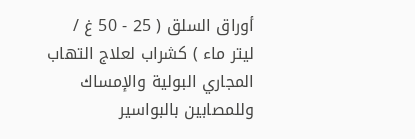أوراق السلق ( 25 - 50 غ / ليتر ماء ) كشراب لعلاج التهاب المجاري البولية والإمساك وللمصابين بالبواسير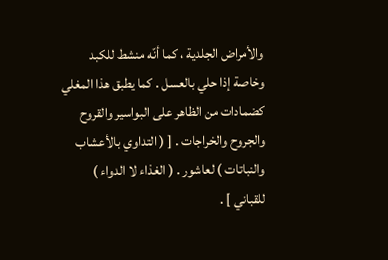والأمراض الجلدية ، كما أنّه منشط للكبد وخاصة إذا حلي بالعسل . كما يطبق هذا المغلي كضمادات من الظاهر على البواسير والقروح والجروح والخراجات . [ ( التداوي بالأعشاب والنباتات ) لعاشور . ( الغذاء لا الدواء ) للقباني ] .